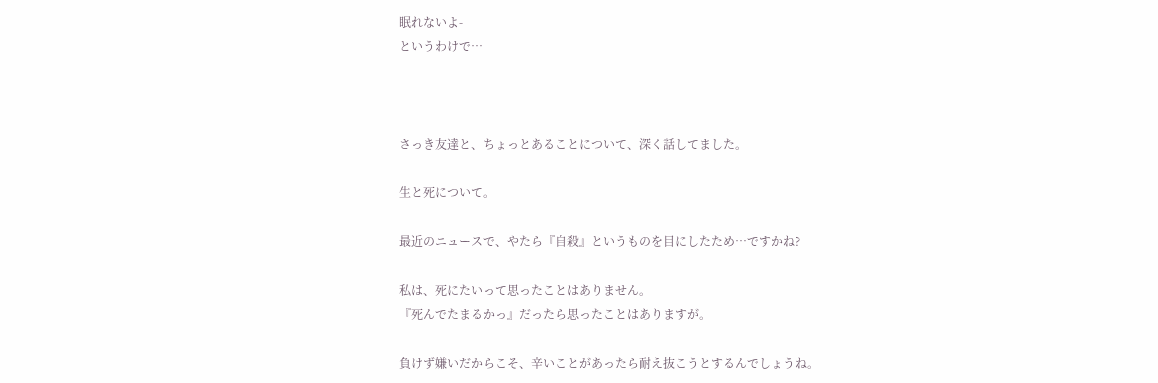眠れないよ-
というわけで…



さっき友達と、ちょっとあることについて、深く話してました。

生と死について。

最近のニュースで、やたら『自殺』というものを目にしたため…ですかね?

私は、死にたいって思ったことはありません。
『死んでたまるかっ』だったら思ったことはありますが。

負けず嫌いだからこそ、辛いことがあったら耐え抜こうとするんでしょうね。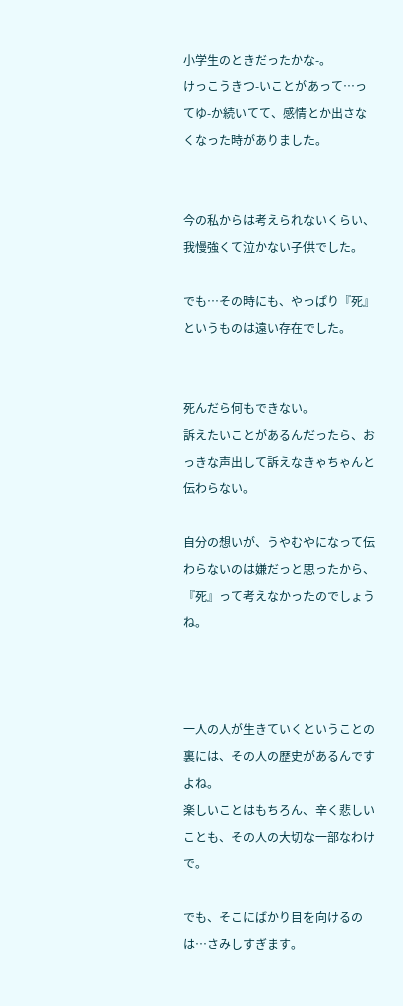小学生のときだったかな-。
けっこうきつ-いことがあって…ってゆ-か続いてて、感情とか出さなくなった時がありました。


今の私からは考えられないくらい、我慢強くて泣かない子供でした。

でも…その時にも、やっぱり『死』というものは遠い存在でした。


死んだら何もできない。
訴えたいことがあるんだったら、おっきな声出して訴えなきゃちゃんと伝わらない。

自分の想いが、うやむやになって伝わらないのは嫌だっと思ったから、『死』って考えなかったのでしょうね。



一人の人が生きていくということの裏には、その人の歴史があるんですよね。
楽しいことはもちろん、辛く悲しいことも、その人の大切な一部なわけで。

でも、そこにばかり目を向けるのは…さみしすぎます。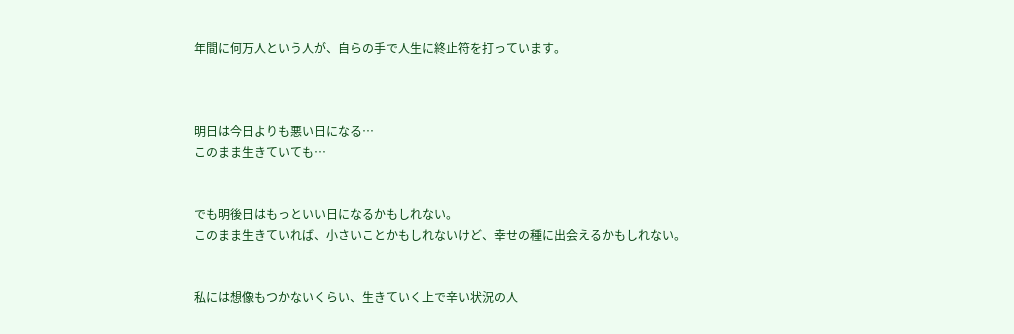年間に何万人という人が、自らの手で人生に終止符を打っています。



明日は今日よりも悪い日になる…
このまま生きていても…


でも明後日はもっといい日になるかもしれない。
このまま生きていれば、小さいことかもしれないけど、幸せの種に出会えるかもしれない。


私には想像もつかないくらい、生きていく上で辛い状況の人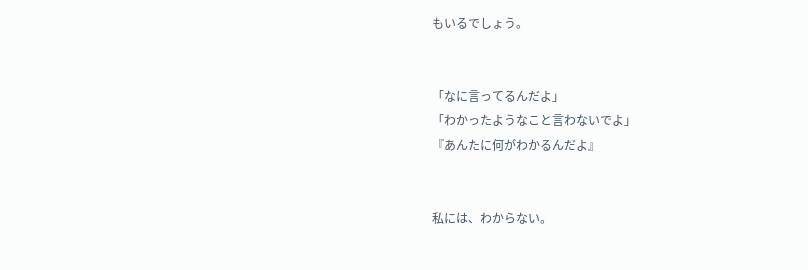もいるでしょう。


「なに言ってるんだよ」
「わかったようなこと言わないでよ」
『あんたに何がわかるんだよ』


私には、わからない。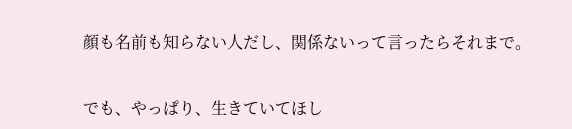顔も名前も知らない人だし、関係ないって言ったらそれまで。


でも、やっぱり、生きていてほし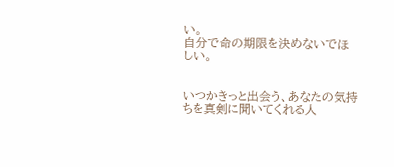い。
自分で命の期限を決めないでほしい。


いつかきっと出会う、あなたの気持ちを真剣に聞いてくれる人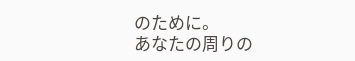のために。
あなたの周りの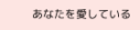あなたを愛している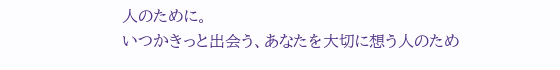人のために。
いつかきっと出会う、あなたを大切に想う人のため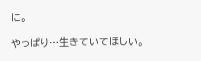に。

やっぱり…生きていてほしい。